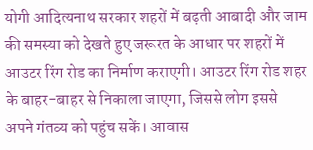योगी आदित्यनाथ सरकार शहरों में बढ़ती आबादी और जाम की समस्या को देखते हुए जरूरत के आधार पर शहरों में आउटर रिंग रोड का निर्माण कराएगी। आउटर रिंग रोड शहर के बाहर-बाहर से निकाला जाएगा, जिससे लोग इससे अपने गंतव्य को पहुंच सकें। आवास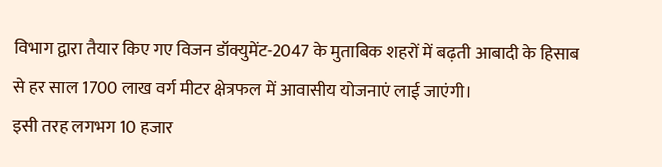विभाग द्वारा तैयार किए गए विजन डॉक्युमेंट-2047 के मुताबिक शहरों में बढ़ती आबादी के हिसाब से हर साल 1700 लाख वर्ग मीटर क्षेत्रफल में आवासीय योजनाएं लाई जाएंगी।
इसी तरह लगभग 10 हजार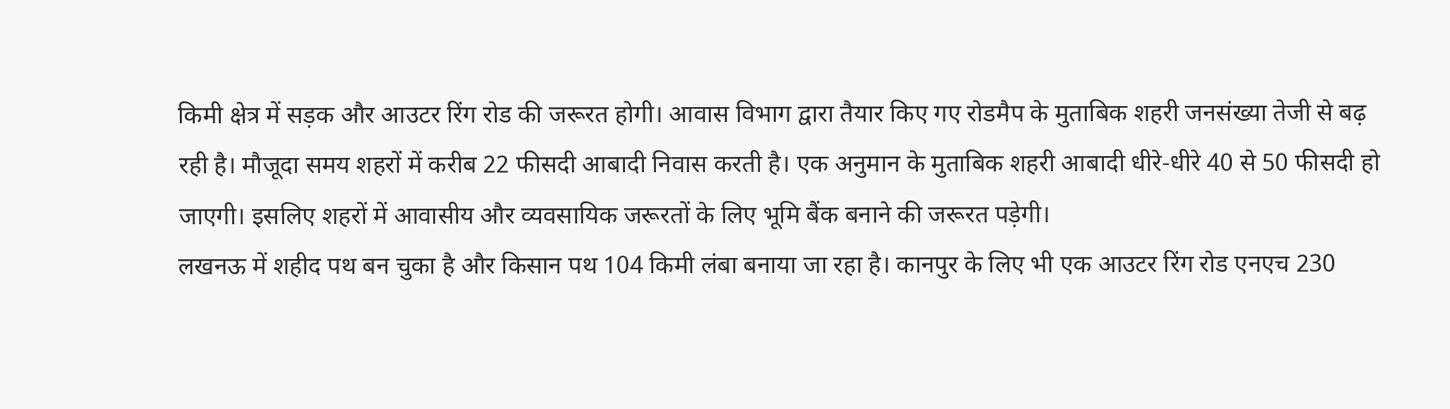किमी क्षेत्र में सड़क और आउटर रिंग रोड की जरूरत होगी। आवास विभाग द्वारा तैयार किए गए रोडमैप के मुताबिक शहरी जनसंख्या तेजी से बढ़ रही है। मौजूदा समय शहरों में करीब 22 फीसदी आबादी निवास करती है। एक अनुमान के मुताबिक शहरी आबादी धीरे-धीरे 40 से 50 फीसदी हो जाएगी। इसलिए शहरों में आवासीय और व्यवसायिक जरूरतों के लिए भूमि बैंक बनाने की जरूरत पड़ेगी।
लखनऊ में शहीद पथ बन चुका है और किसान पथ 104 किमी लंबा बनाया जा रहा है। कानपुर के लिए भी एक आउटर रिंग रोड एनएच 230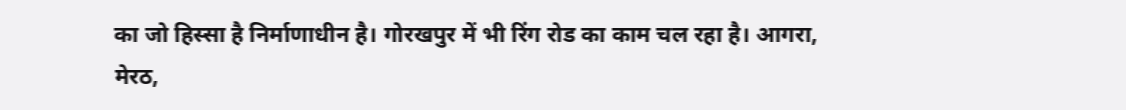का जो हिस्सा है निर्माणाधीन है। गोरखपुर में भी रिंग रोड का काम चल रहा है। आगरा, मेरठ,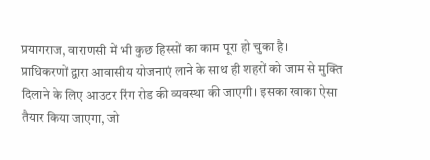प्रयागराज, वाराणसी में भी कुछ हिस्सों का काम पूरा हो चुका है।
प्राधिकरणों द्वारा आवासीय योजनाएं लाने के साथ ही शहरों को जाम से मुक्ति दिलाने के लिए आउटर रिंग रोड की व्यवस्था की जाएगी। इसका खाका ऐसा तैयार किया जाएगा, जो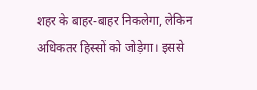शहर के बाहर-बाहर निकलेगा, लेकिन अधिकतर हिस्सों को जोड़ेगा। इससे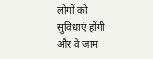लोगों को सुविधाएं होंगी और वे जाम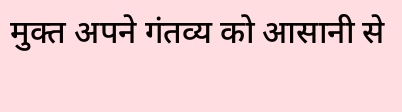मुक्त अपने गंतव्य को आसानी से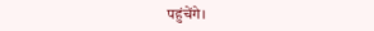पहुंचेंगे।